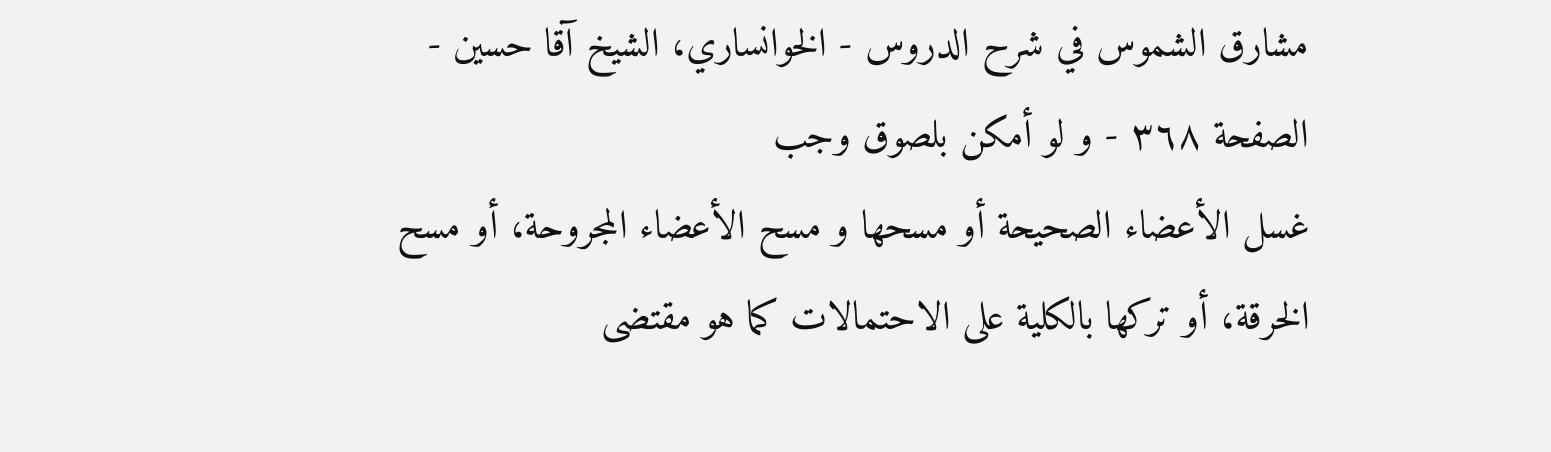مشارق الشموس في شرح الدروس - الخوانساري، الشيخ آقا حسين - الصفحة ٣٦٨ - و لو أمكن بلصوق وجب
غسل الأعضاء الصحيحة أو مسحها و مسح الأعضاء المجروحة، أو مسح الخرقة، أو تركها بالكلية على الاحتمالات كما هو مقتضى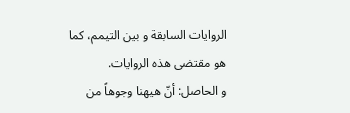الروايات السابقة و بين التيمم، كما هو مقتضى هذه الروايات.
و الحاصل: أنّ هيهنا وجوهاً من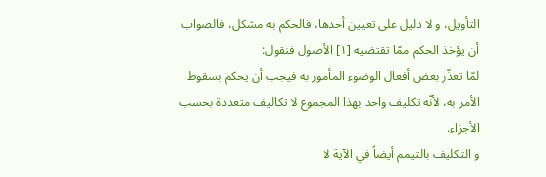التأويل، و لا دليل على تعيين أحدها، فالحكم به مشكل، فالصواب أن يؤخذ الحكم ممّا تقتضيه [١] الأصول فنقول:
لمّا تعذّر بعض أفعال الوضوء المأمور به فيجب أن يحكم بسقوط الأمر به، لأنّه تكليف واحد بهذا المجموع لا تكاليف متعددة بحسب الأجزاء.
و التكليف بالتيمم أيضاً في الآية لا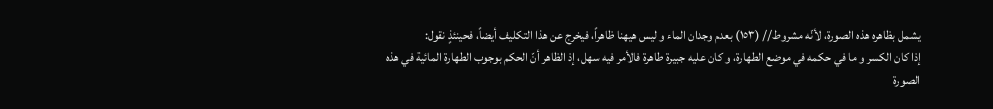يشمل بظاهره هذه الصورة، لأنّه مشروط// (١٥٣) بعدم وجدان الماء و ليس هيهنا ظاهراً، فيخرج عن هذا التكليف أيضاً، فحينئذٍ نقول:
إذا كان الكسر و ما في حكمه في موضع الطهارة، و كان عليه جبيرة طاهرة فالأمر فيه سهل، إذ الظاهر أنّ الحكم بوجوب الطهارة المائية في هذه الصورة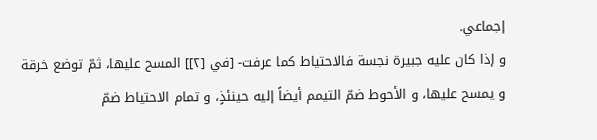إجماعي.
و إذا كان عليه جبيرة نجسة فالاحتياط كما عرفت- [في [٢]] المسح عليها، ثمّ توضع خرقة و يمسح عليها، و الأحوط ضمّ التيمم أيضاً إليه حينئذٍ، و تمام الاحتياط ضمّ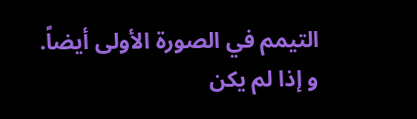التيمم في الصورة الأولى أيضاً.
و إذا لم يكن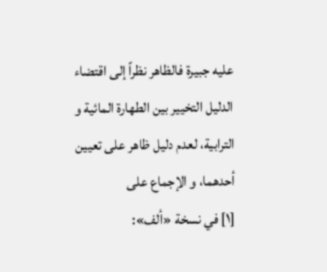عليه جبيرة فالظاهر نظراً إلى اقتضاء الدليل التخيير بين الطهارة المائية و الترابية، لعدم دليل ظاهر على تعيين أحدهما، و الإجماع على
[١] في نسخة «ألف»: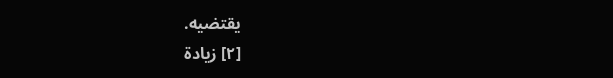يقتضيه.
[٢] زيادة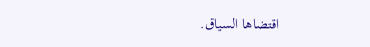اقتضاها السياق.